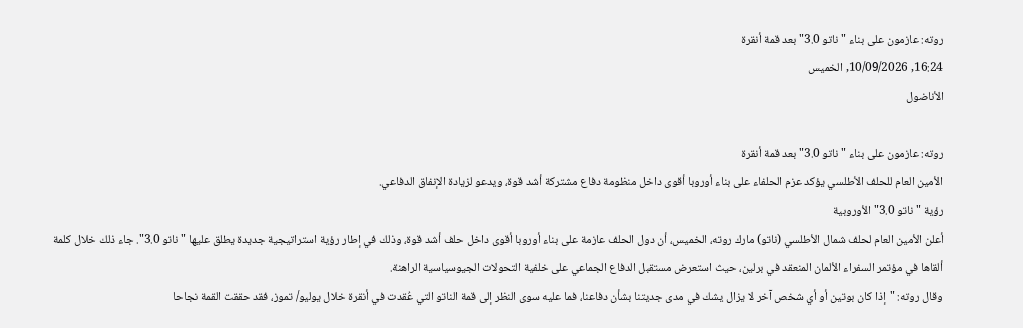روته: عازمون على بناء "ناتو 3.0" بعد قمة أنقرة
16:24, 10/09/2026, الخميس
الأناضول

روته: عازمون على بناء "ناتو 3.0" بعد قمة أنقرة
الأمين العام للحلف الأطلسي يؤكد عزم الحلفاء على بناء أوروبا أقوى داخل منظومة دفاع مشتركة أشد قوة، ويدعو لزيادة الإنفاق الدفاعي.
رؤية "ناتو 3.0" الأوروبية
أعلن الأمين العام لحلف شمال الأطلسي (ناتو) مارك روته، الخميس، أن دول الحلف عازمة على بناء أوروبا أقوى داخل حلف أشد قوة، وذلك في إطار رؤية استراتيجية جديدة يطلق عليها "ناتو 3.0". جاء ذلك خلال كلمة ألقاها في مؤتمر السفراء الألمان المنعقد في برلين، حيث استعرض مستقبل الدفاع الجماعي على خلفية التحولات الجيوسياسية الراهنة.
وقال روته: "إذا كان بوتين أو أي شخص آخر لا يزال يشك في مدى جديتنا بشأن دفاعنا، فما عليه سوى النظر إلى قمة الناتو التي عُقدت في أنقرة خلال يوليو/ تموز، فقد حققت القمة نجاحا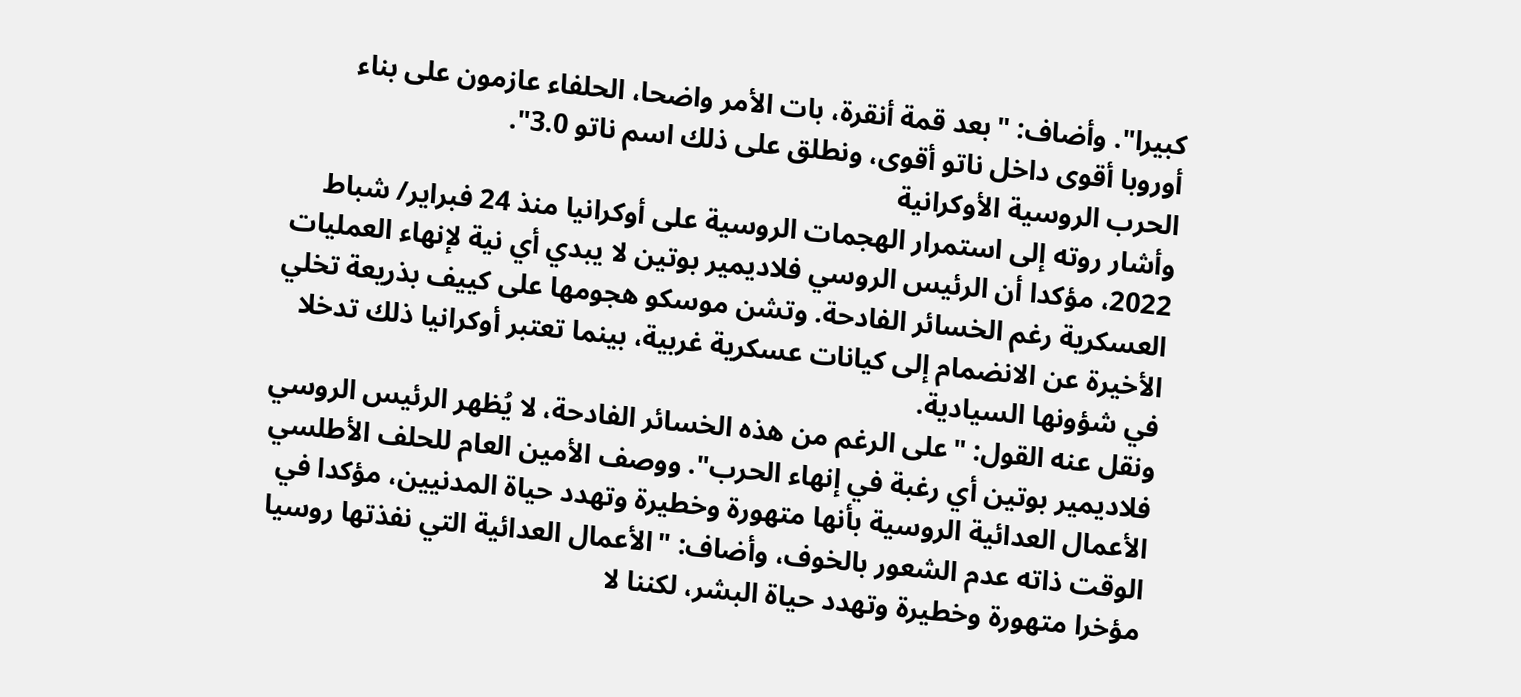كبيرا". وأضاف: "بعد قمة أنقرة، بات الأمر واضحا، الحلفاء عازمون على بناء أوروبا أقوى داخل ناتو أقوى، ونطلق على ذلك اسم ناتو 3.0".
الحرب الروسية الأوكرانية
وأشار روته إلى استمرار الهجمات الروسية على أوكرانيا منذ 24 فبراير/ شباط 2022، مؤكدا أن الرئيس الروسي فلاديمير بوتين لا يبدي أي نية لإنهاء العمليات العسكرية رغم الخسائر الفادحة. وتشن موسكو هجومها على كييف بذريعة تخلي الأخيرة عن الانضمام إلى كيانات عسكرية غربية، بينما تعتبر أوكرانيا ذلك تدخلا في شؤونها السيادية.
ونقل عنه القول: "على الرغم من هذه الخسائر الفادحة، لا يُظهر الرئيس الروسي فلاديمير بوتين أي رغبة في إنهاء الحرب". ووصف الأمين العام للحلف الأطلسي الأعمال العدائية الروسية بأنها متهورة وخطيرة وتهدد حياة المدنيين، مؤكدا في الوقت ذاته عدم الشعور بالخوف، وأضاف: "الأعمال العدائية التي نفذتها روسيا مؤخرا متهورة وخطيرة وتهدد حياة البشر، لكننا لا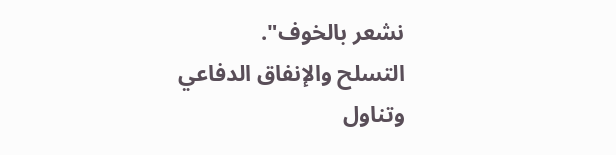نشعر بالخوف".
التسلح والإنفاق الدفاعي
وتناول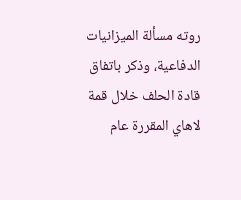روته مسألة الميزانيات الدفاعية، وذكر باتفاق قادة الحلف خلال قمة لاهاي المقررة عام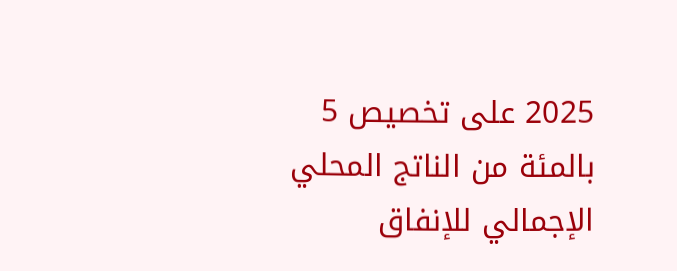2025 على تخصيص 5 بالمئة من الناتج المحلي الإجمالي للإنفاق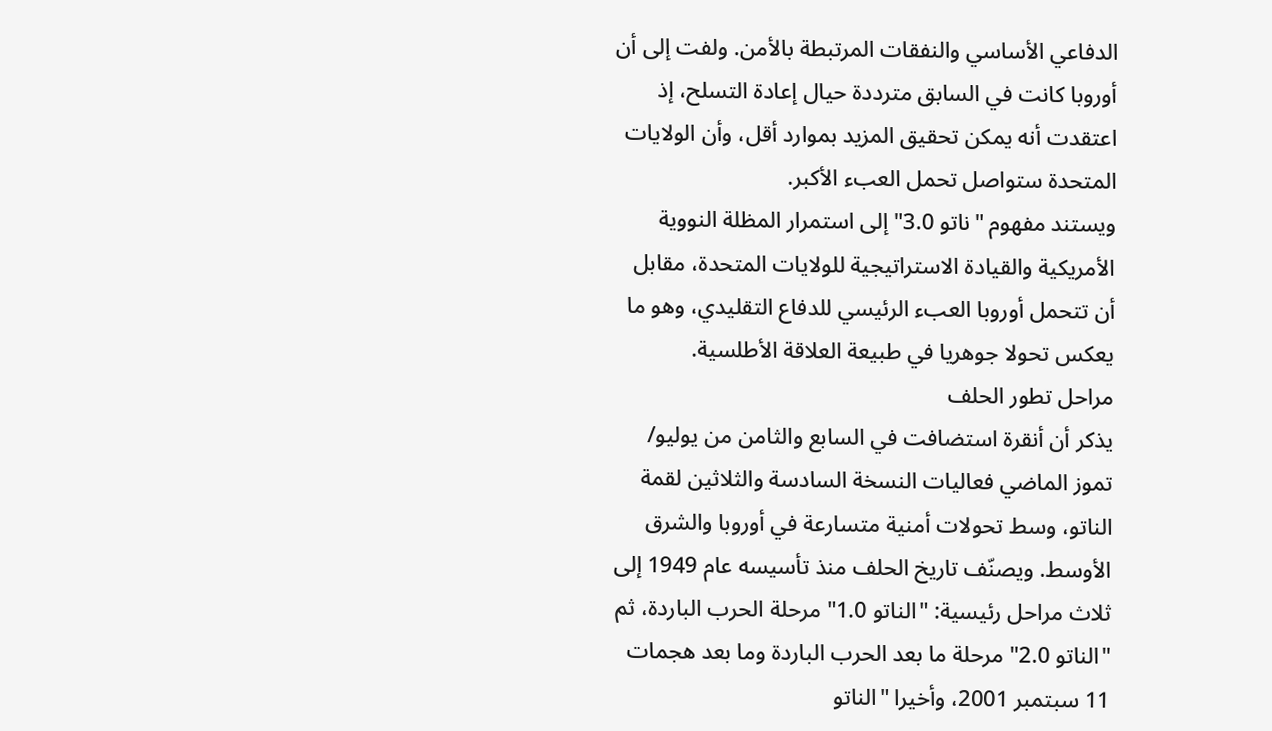الدفاعي الأساسي والنفقات المرتبطة بالأمن. ولفت إلى أن أوروبا كانت في السابق مترددة حيال إعادة التسلح، إذ اعتقدت أنه يمكن تحقيق المزيد بموارد أقل، وأن الولايات المتحدة ستواصل تحمل العبء الأكبر.
ويستند مفهوم "ناتو 3.0" إلى استمرار المظلة النووية الأمريكية والقيادة الاستراتيجية للولايات المتحدة، مقابل أن تتحمل أوروبا العبء الرئيسي للدفاع التقليدي، وهو ما يعكس تحولا جوهريا في طبيعة العلاقة الأطلسية.
مراحل تطور الحلف
يذكر أن أنقرة استضافت في السابع والثامن من يوليو/ تموز الماضي فعاليات النسخة السادسة والثلاثين لقمة الناتو، وسط تحولات أمنية متسارعة في أوروبا والشرق الأوسط. ويصنّف تاريخ الحلف منذ تأسيسه عام 1949 إلى ثلاث مراحل رئيسية: "الناتو 1.0" مرحلة الحرب الباردة، ثم "الناتو 2.0" مرحلة ما بعد الحرب الباردة وما بعد هجمات 11 سبتمبر 2001، وأخيرا "الناتو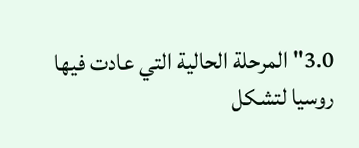3.0" المرحلة الحالية التي عادت فيها روسيا لتشكل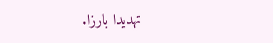تهديدا بارزا.